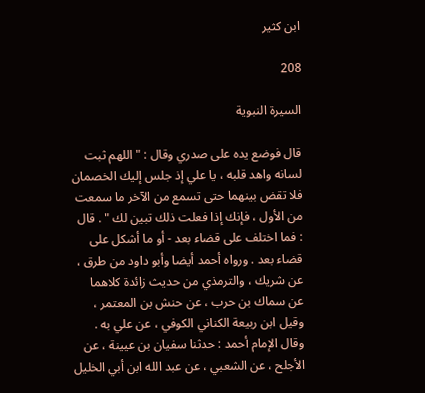ابن كثير

208

السيرة النبوية

قال فوضع يده على صدري وقال : " اللهم ثبت لسانه واهد قلبه ، يا علي إذ جلس إليك الخصمان فلا تقض بينهما حتى تسمع من الآخر ما سمعت من الأول ، فإنك إذا فعلت ذلك تبين لك " . قال : فما اختلف على قضاء بعد - أو ما أشكل على قضاء بعد . ورواه أحمد أيضا وأبو داود من طرق ، عن شريك ، والترمذي من حديث زائدة كلاهما عن سماك بن حرب ، عن حنش بن المعتمر ، وقيل ابن ربيعة الكناني الكوفي ، عن علي به . وقال الإمام أحمد : حدثنا سفيان بن عيينة ، عن الأجلح ، عن الشعبي ، عن عبد الله ابن أبي الخليل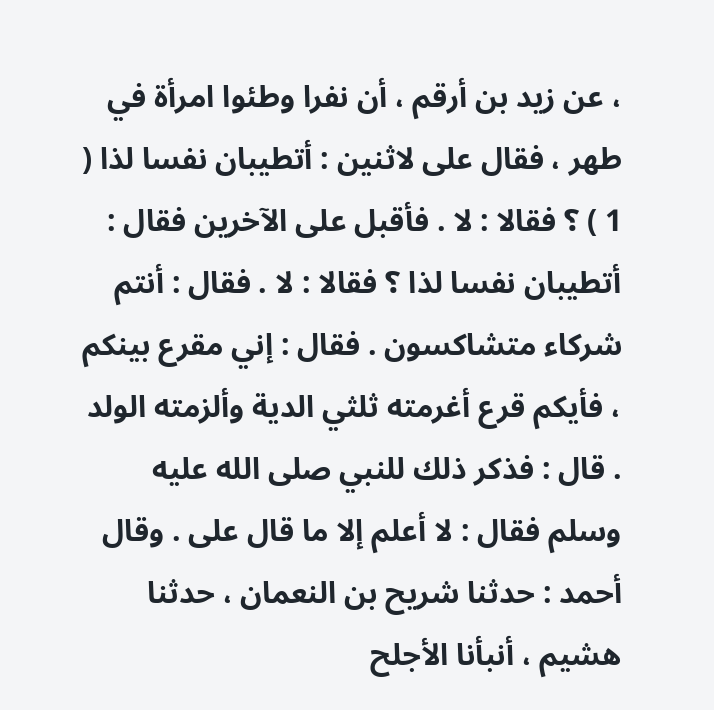، عن زيد بن أرقم ، أن نفرا وطئوا امرأة في طهر ، فقال على لاثنين : أتطيبان نفسا لذا ( 1 ) ؟ فقالا : لا . فأقبل على الآخرين فقال : أتطيبان نفسا لذا ؟ فقالا : لا . فقال : أنتم شركاء متشاكسون . فقال : إني مقرع بينكم ، فأيكم قرع أغرمته ثلثي الدية وألزمته الولد . قال : فذكر ذلك للنبي صلى الله عليه وسلم فقال : لا أعلم إلا ما قال على . وقال أحمد : حدثنا شريح بن النعمان ، حدثنا هشيم ، أنبأنا الأجلح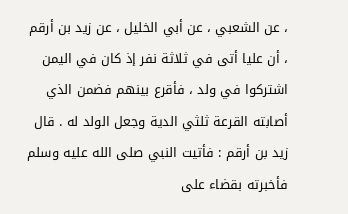، عن الشعبي ، عن أبي الخليل ، عن زيد بن أرقم ، أن عليا أتى في ثلاثة نفر إذ كان في اليمن اشتركوا في ولد ، فأقرع بينهم فضمن الذي أصابته القرعة ثلثي الدية وجعل الولد له . قال زيد بن أرقم : فأتيت النبي صلى الله عليه وسلم فأخبرته بقضاء على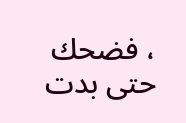، فضحك حتى بدت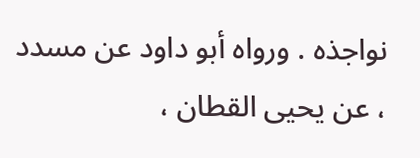نواجذه . ورواه أبو داود عن مسدد ، عن يحيى القطان ،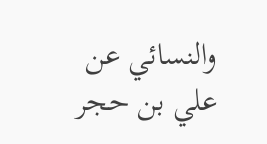والنسائي عن علي بن حجر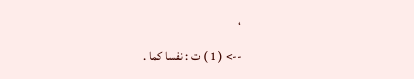،

--> ( 1 ) ت : نفسا كما .